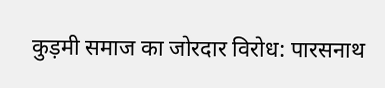कुड़मी समाज का जोरदार विरोध: पारसनाथ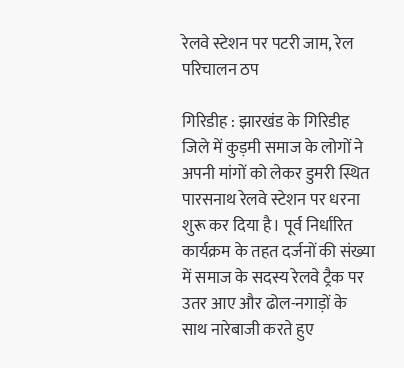रेलवे स्टेशन पर पटरी जाम, रेल परिचालन ठप

गिरिडीह : झारखंड के गिरिडीह जिले में कुड़मी समाज के लोगों ने अपनी मांगों को लेकर डुमरी स्थित पारसनाथ रेलवे स्टेशन पर धरना शुरू कर दिया है। पूर्व निर्धारित कार्यक्रम के तहत दर्जनों की संख्या में समाज के सदस्य रेलवे ट्रैक पर उतर आए और ढोल-नगाड़ों के साथ नारेबाजी करते हुए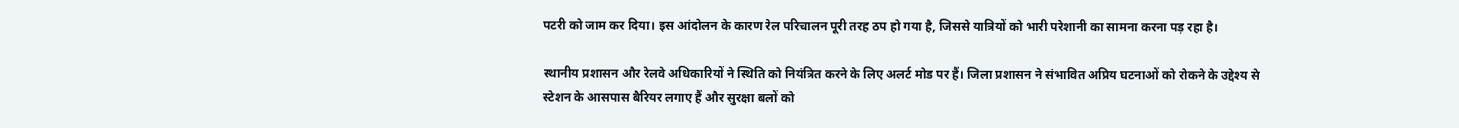पटरी को जाम कर दिया। इस आंदोलन के कारण रेल परिचालन पूरी तरह ठप हो गया है, जिससे यात्रियों को भारी परेशानी का सामना करना पड़ रहा है।

स्थानीय प्रशासन और रेलवे अधिकारियों ने स्थिति को नियंत्रित करने के लिए अलर्ट मोड पर हैं। जिला प्रशासन ने संभावित अप्रिय घटनाओं को रोकने के उद्देश्य से स्टेशन के आसपास बैरियर लगाए हैं और सुरक्षा बलों को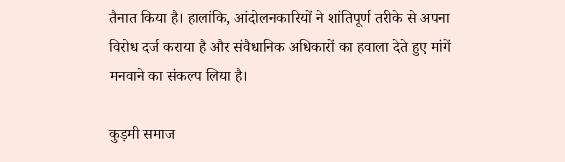तैनात किया है। हालांकि, आंदोलनकारियों ने शांतिपूर्ण तरीके से अपना विरोध दर्ज कराया है और संवैधानिक अधिकारों का हवाला देते हुए मांगें मनवाने का संकल्प लिया है।

कुड़मी समाज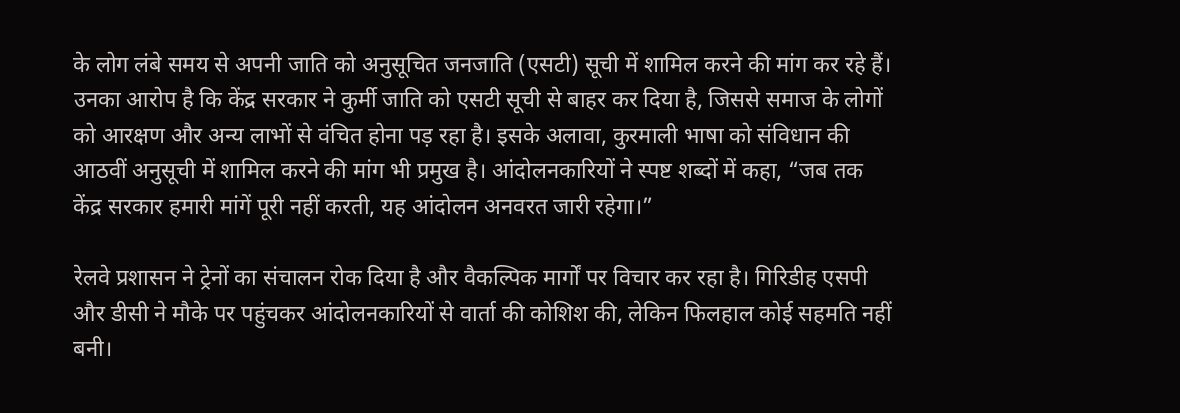के लोग लंबे समय से अपनी जाति को अनुसूचित जनजाति (एसटी) सूची में शामिल करने की मांग कर रहे हैं। उनका आरोप है कि केंद्र सरकार ने कुर्मी जाति को एसटी सूची से बाहर कर दिया है, जिससे समाज के लोगों को आरक्षण और अन्य लाभों से वंचित होना पड़ रहा है। इसके अलावा, कुरमाली भाषा को संविधान की आठवीं अनुसूची में शामिल करने की मांग भी प्रमुख है। आंदोलनकारियों ने स्पष्ट शब्दों में कहा, “जब तक केंद्र सरकार हमारी मांगें पूरी नहीं करती, यह आंदोलन अनवरत जारी रहेगा।”

रेलवे प्रशासन ने ट्रेनों का संचालन रोक दिया है और वैकल्पिक मार्गों पर विचार कर रहा है। गिरिडीह एसपी और डीसी ने मौके पर पहुंचकर आंदोलनकारियों से वार्ता की कोशिश की, लेकिन फिलहाल कोई सहमति नहीं बनी।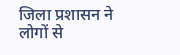जिला प्रशासन ने लोगों से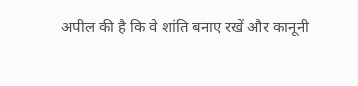अपील की है कि वे शांति बनाए रखें और कानूनी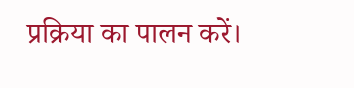प्रक्रिया का पालन करें।